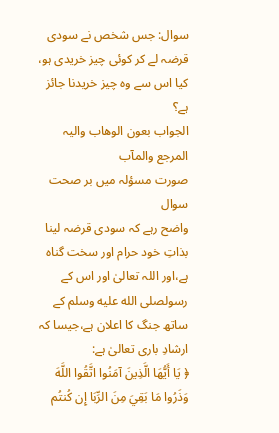سوال: جس شخص نے سودی قرضہ لے کر کوئی چیز خریدی ہو، کیا اس سے وہ چیز خریدنا جائز ہے؟
الجواب بعون الوھاب والیہ المرجع والمآب
صورت مسؤلہ میں بر صحت سوال
واضح رہے کہ سودی قرضہ لینا بذاتِ خود حرام اور سخت گناہ ہے،اور اللہ تعالیٰ اور اس کے رسولصلى الله عليه وسلم کے ساتھ جنگ کا اعلان ہے،جیسا کہ ارشادِ باری تعالیٰ ہے:
﴿ يَا أَيُّهَا الَّذِينَ آمَنُوا اتَّقُوا اللَّهَ وَذَرُوا مَا بَقِيَ مِنَ الرِّبَا إِن كُنتُم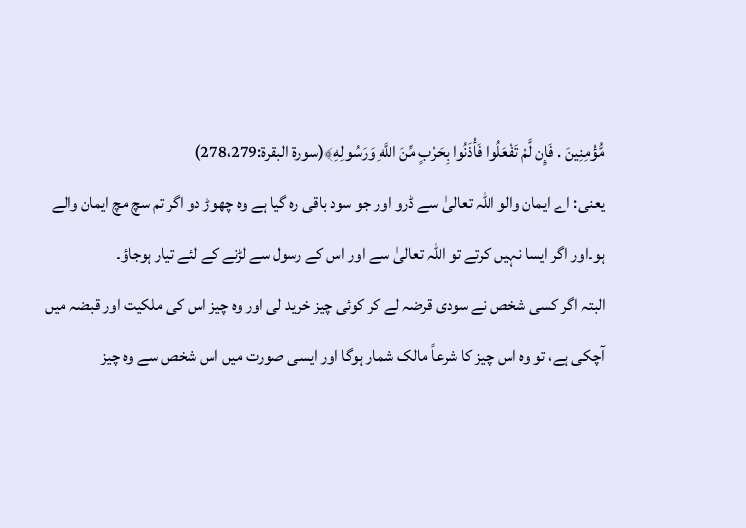مُّؤْمِنِينَ . فَإِن لَّمْ تَفْعَلُوا فَأْذَنُوا بِحَرْبٍ مِّنَ اللَّهِ وَرَسُولِهِ﴾(سورۃ البقرۃ:278،279)
یعنی: اے ایمان والو اللہ تعالیٰ سے ڈرو اور جو سود باقی رہ گیا ہے وہ چھوڑ دو اگر تم سچ مچ ایمان والے ہو۔اور اگر ایسا نہیں کرتے تو اللہ تعالیٰ سے اور اس کے رسول سے لڑنے کے لئے تیار ہوجاؤ۔
البتہ اگر کسی شخص نے سودی قرضہ لے کر کوئی چیز خرید لی اور وہ چیز اس کی ملکیت اور قبضہ میں آچکی ہے، تو وہ اس چیز کا شرعاً مالک شمار ہوگا اور ایسی صورت میں اس شخص سے وہ چیز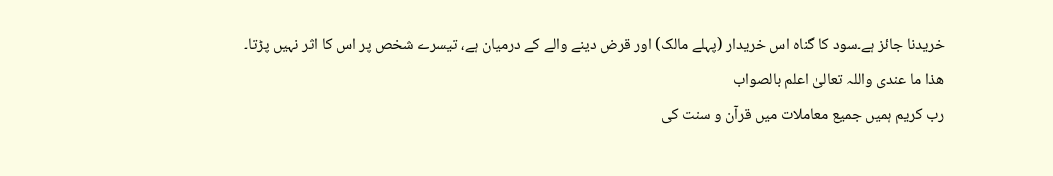خریدنا جائز ہے۔سود کا گناہ اس خریدار (پہلے مالک) اور قرض دینے والے کے درمیان ہے، تیسرے شخص پر اس کا اثر نہیں پڑتا۔
ھذا ما عندی واللہ تعالیٰ اعلم بالصواب
رب کریم ہمیں جمیع معاملات میں قرآن و سنت کی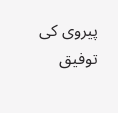پیروی کی توفیق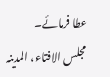عطا فرمائے۔
مجلس الافتاء، المدینہ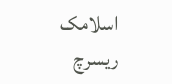اسلامک ریسرچ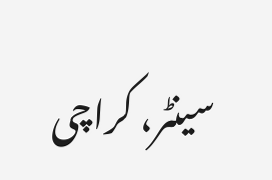سینٹر، کراچی